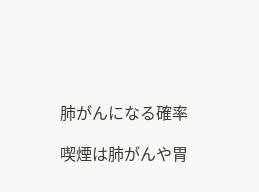肺がんになる確率

喫煙は肺がんや胃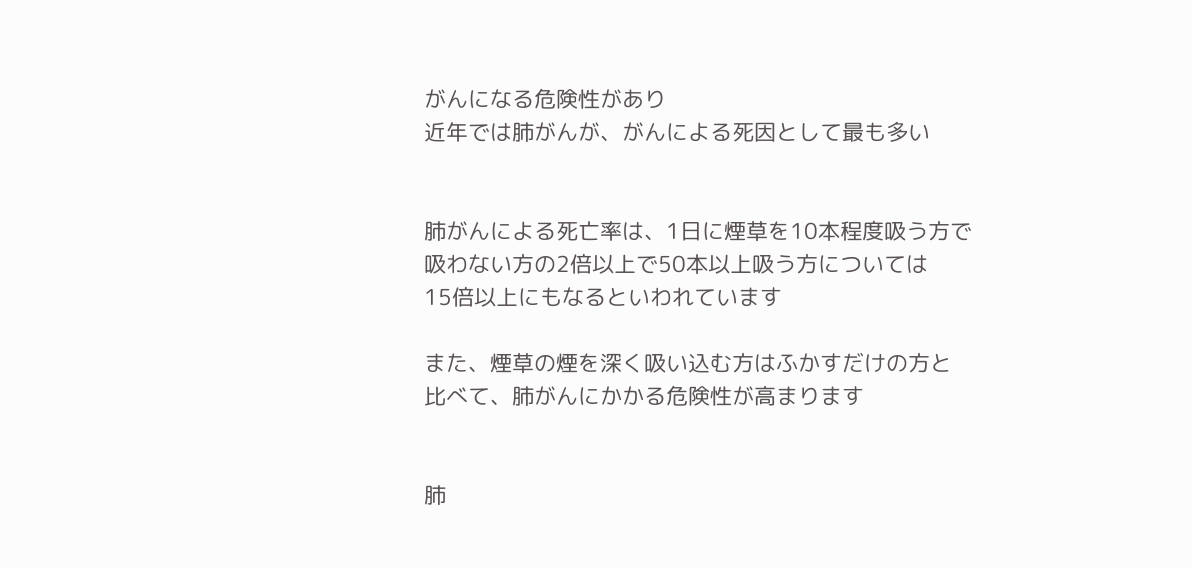がんになる危険性があり
近年では肺がんが、がんによる死因として最も多い


肺がんによる死亡率は、1日に煙草を10本程度吸う方で
吸わない方の2倍以上で50本以上吸う方については
15倍以上にもなるといわれています

また、煙草の煙を深く吸い込む方はふかすだけの方と
比べて、肺がんにかかる危険性が高まります


肺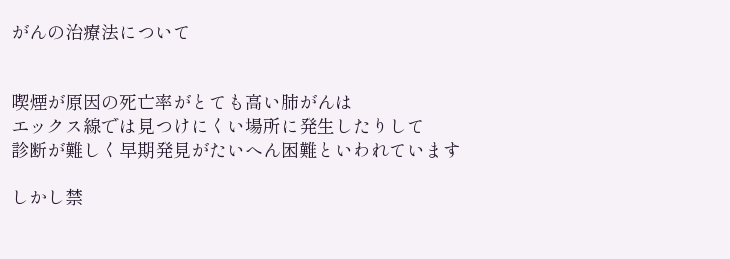がんの治療法について


喫煙が原因の死亡率がとても高い肺がんは
エックス線では見つけにくい場所に発生したりして
診断が難しく早期発見がたいへん困難といわれています

しかし禁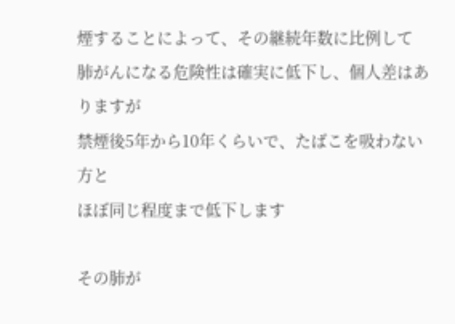煙することによって、その継続年数に比例して
肺がんになる危険性は確実に低下し、個人差はありますが
禁煙後5年から10年くらいで、たばこを吸わない方と
ほぼ同じ程度まで低下します

その肺が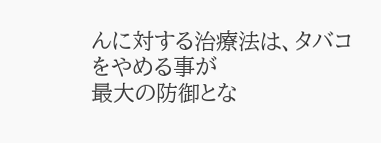んに対する治療法は、タバコをやめる事が
最大の防御とな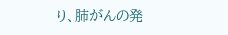り、肺がんの発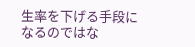生率を下げる手段に
なるのではな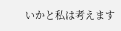いかと私は考えます